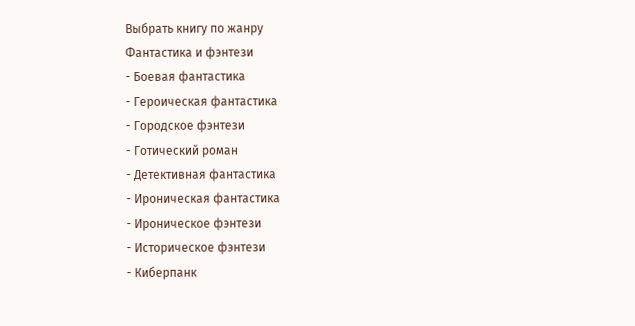Выбрать книгу по жанру
Фантастика и фэнтези
- Боевая фантастика
- Героическая фантастика
- Городское фэнтези
- Готический роман
- Детективная фантастика
- Ироническая фантастика
- Ироническое фэнтези
- Историческое фэнтези
- Киберпанк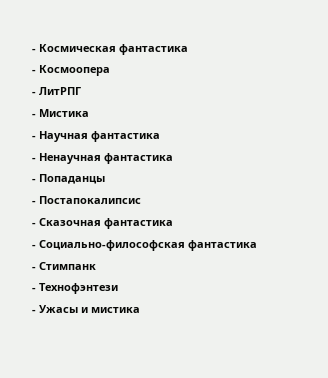- Космическая фантастика
- Космоопера
- ЛитРПГ
- Мистика
- Научная фантастика
- Ненаучная фантастика
- Попаданцы
- Постапокалипсис
- Сказочная фантастика
- Социально-философская фантастика
- Стимпанк
- Технофэнтези
- Ужасы и мистика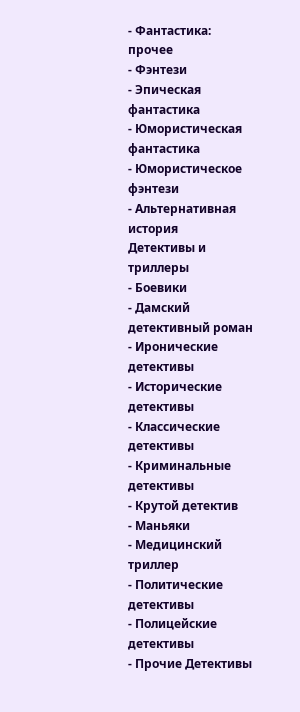- Фантастика: прочее
- Фэнтези
- Эпическая фантастика
- Юмористическая фантастика
- Юмористическое фэнтези
- Альтернативная история
Детективы и триллеры
- Боевики
- Дамский детективный роман
- Иронические детективы
- Исторические детективы
- Классические детективы
- Криминальные детективы
- Крутой детектив
- Маньяки
- Медицинский триллер
- Политические детективы
- Полицейские детективы
- Прочие Детективы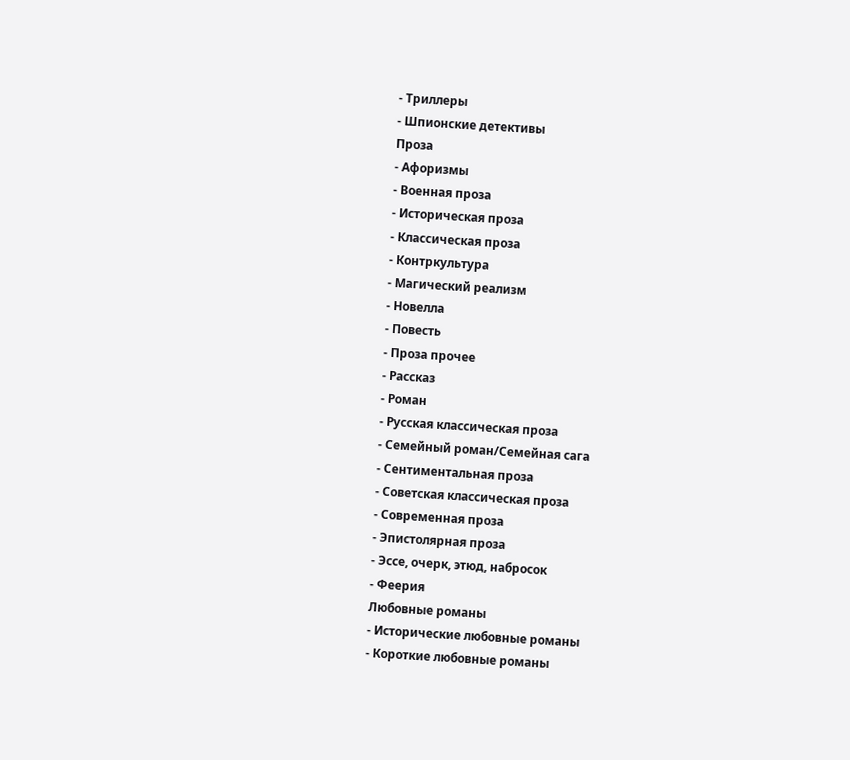- Триллеры
- Шпионские детективы
Проза
- Афоризмы
- Военная проза
- Историческая проза
- Классическая проза
- Контркультура
- Магический реализм
- Новелла
- Повесть
- Проза прочее
- Рассказ
- Роман
- Русская классическая проза
- Семейный роман/Семейная сага
- Сентиментальная проза
- Советская классическая проза
- Современная проза
- Эпистолярная проза
- Эссе, очерк, этюд, набросок
- Феерия
Любовные романы
- Исторические любовные романы
- Короткие любовные романы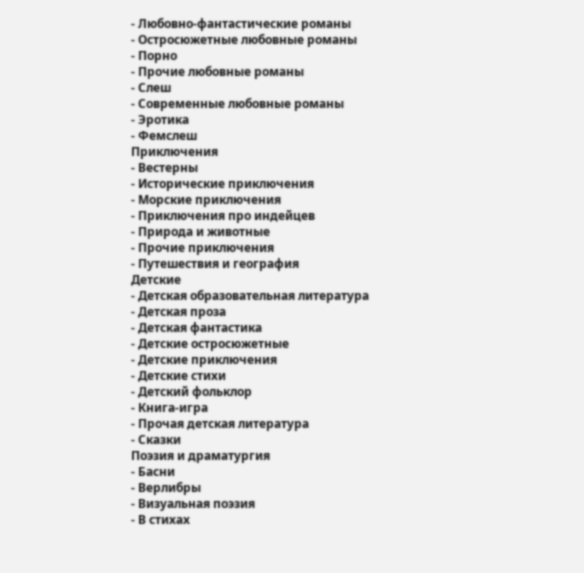- Любовно-фантастические романы
- Остросюжетные любовные романы
- Порно
- Прочие любовные романы
- Слеш
- Современные любовные романы
- Эротика
- Фемслеш
Приключения
- Вестерны
- Исторические приключения
- Морские приключения
- Приключения про индейцев
- Природа и животные
- Прочие приключения
- Путешествия и география
Детские
- Детская образовательная литература
- Детская проза
- Детская фантастика
- Детские остросюжетные
- Детские приключения
- Детские стихи
- Детский фольклор
- Книга-игра
- Прочая детская литература
- Сказки
Поэзия и драматургия
- Басни
- Верлибры
- Визуальная поэзия
- В стихах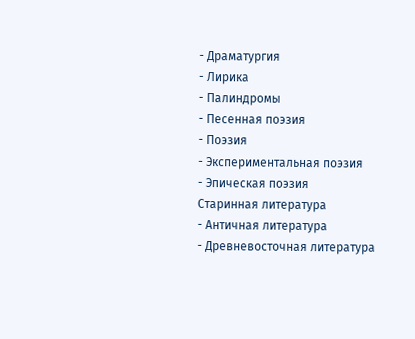- Драматургия
- Лирика
- Палиндромы
- Песенная поэзия
- Поэзия
- Экспериментальная поэзия
- Эпическая поэзия
Старинная литература
- Античная литература
- Древневосточная литература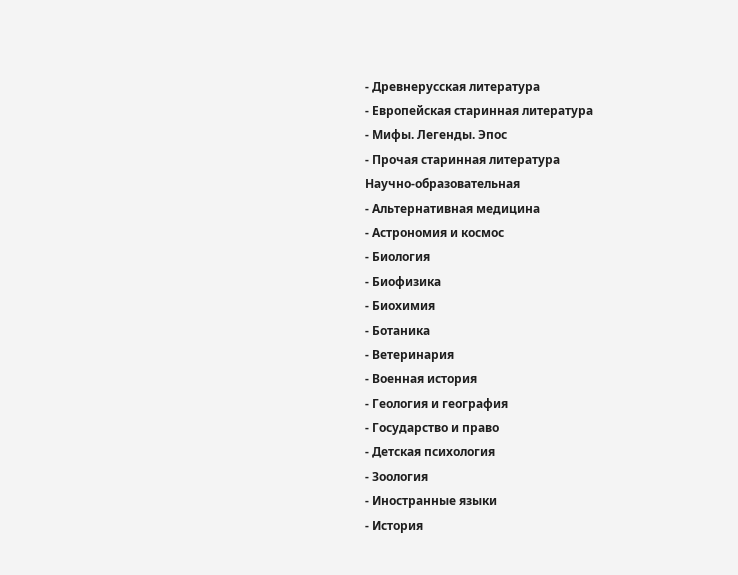- Древнерусская литература
- Европейская старинная литература
- Мифы. Легенды. Эпос
- Прочая старинная литература
Научно-образовательная
- Альтернативная медицина
- Астрономия и космос
- Биология
- Биофизика
- Биохимия
- Ботаника
- Ветеринария
- Военная история
- Геология и география
- Государство и право
- Детская психология
- Зоология
- Иностранные языки
- История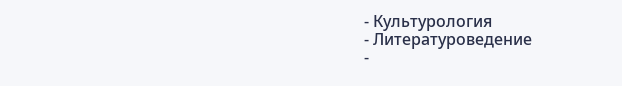- Культурология
- Литературоведение
-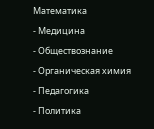Математика
- Медицина
- Обществознание
- Органическая химия
- Педагогика
- Политика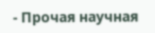- Прочая научная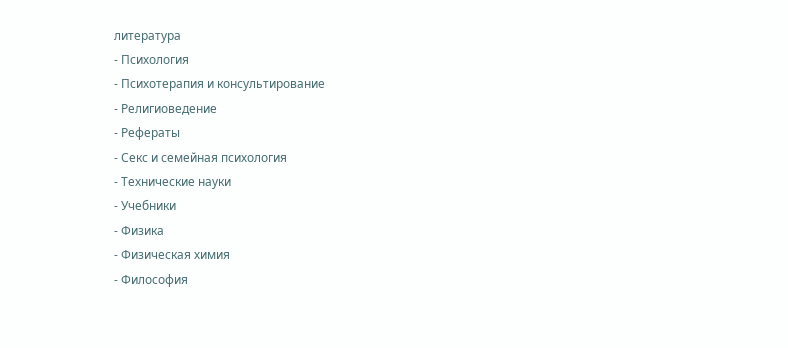литература
- Психология
- Психотерапия и консультирование
- Религиоведение
- Рефераты
- Секс и семейная психология
- Технические науки
- Учебники
- Физика
- Физическая химия
- Философия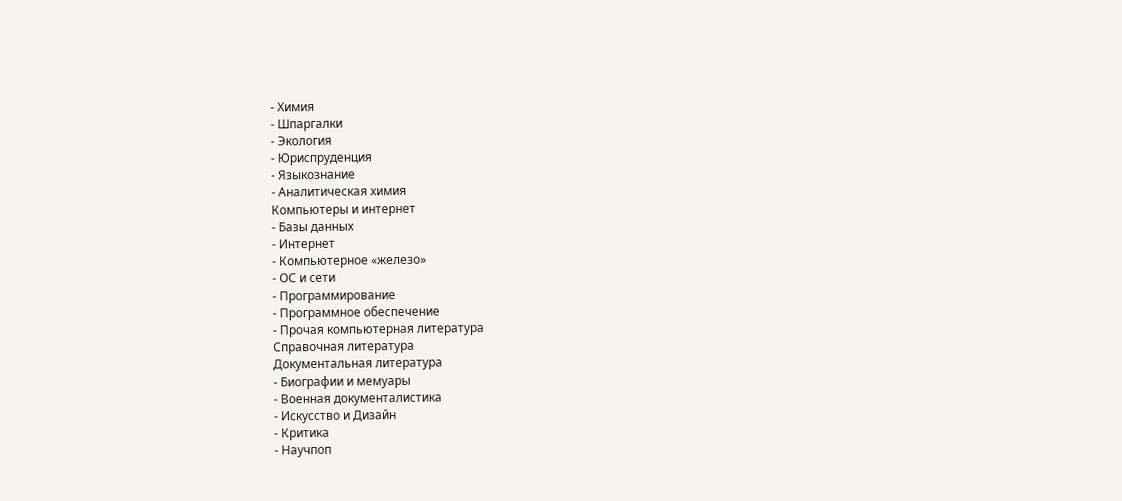- Химия
- Шпаргалки
- Экология
- Юриспруденция
- Языкознание
- Аналитическая химия
Компьютеры и интернет
- Базы данных
- Интернет
- Компьютерное «железо»
- ОС и сети
- Программирование
- Программное обеспечение
- Прочая компьютерная литература
Справочная литература
Документальная литература
- Биографии и мемуары
- Военная документалистика
- Искусство и Дизайн
- Критика
- Научпоп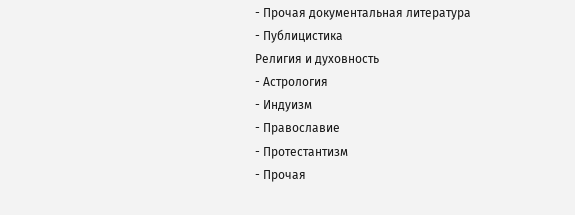- Прочая документальная литература
- Публицистика
Религия и духовность
- Астрология
- Индуизм
- Православие
- Протестантизм
- Прочая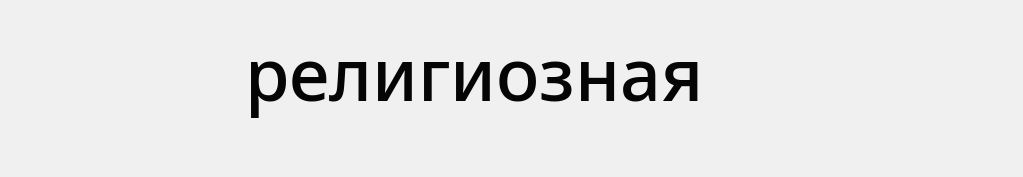религиозная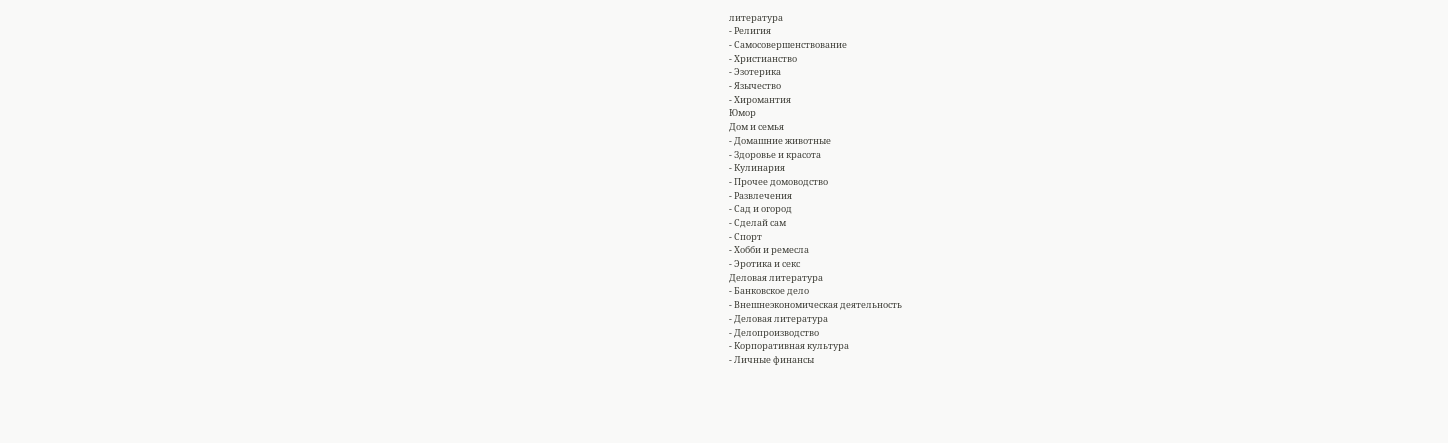литература
- Религия
- Самосовершенствование
- Христианство
- Эзотерика
- Язычество
- Хиромантия
Юмор
Дом и семья
- Домашние животные
- Здоровье и красота
- Кулинария
- Прочее домоводство
- Развлечения
- Сад и огород
- Сделай сам
- Спорт
- Хобби и ремесла
- Эротика и секс
Деловая литература
- Банковское дело
- Внешнеэкономическая деятельность
- Деловая литература
- Делопроизводство
- Корпоративная культура
- Личные финансы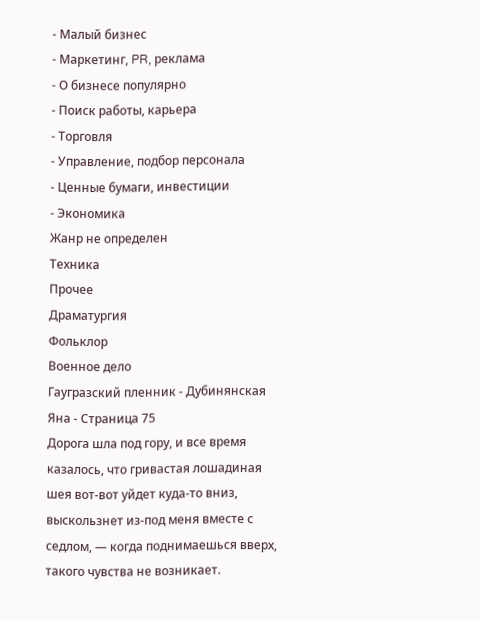- Малый бизнес
- Маркетинг, PR, реклама
- О бизнесе популярно
- Поиск работы, карьера
- Торговля
- Управление, подбор персонала
- Ценные бумаги, инвестиции
- Экономика
Жанр не определен
Техника
Прочее
Драматургия
Фольклор
Военное дело
Гаугразский пленник - Дубинянская Яна - Страница 75
Дорога шла под гору, и все время казалось, что гривастая лошадиная шея вот-вот уйдет куда-то вниз, выскользнет из-под меня вместе с седлом, — когда поднимаешься вверх, такого чувства не возникает.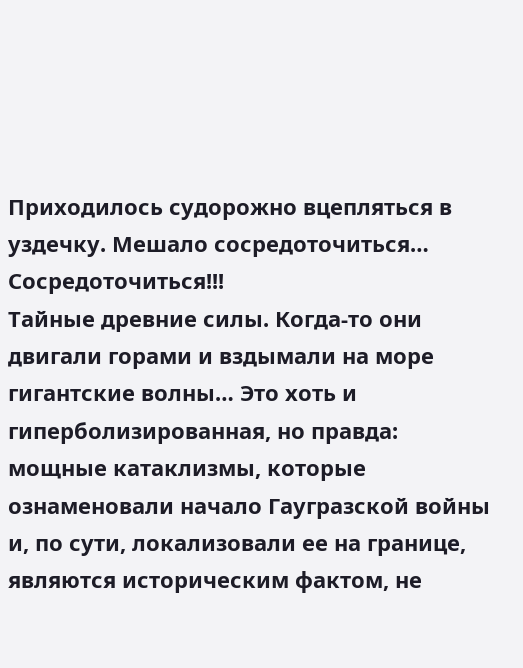Приходилось судорожно вцепляться в уздечку. Мешало сосредоточиться… Сосредоточиться!!!
Тайные древние силы. Когда-то они двигали горами и вздымали на море гигантские волны… Это хоть и гиперболизированная, но правда: мощные катаклизмы, которые ознаменовали начало Гаугразской войны и, по сути, локализовали ее на границе, являются историческим фактом, не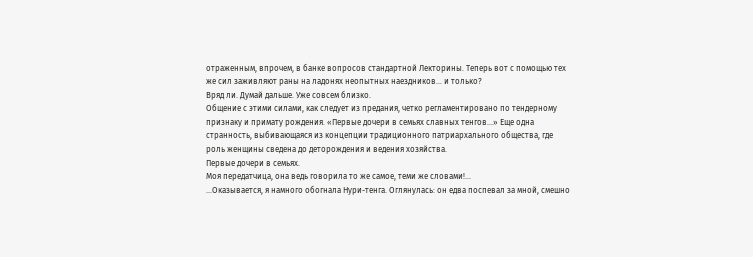отраженным, впрочем, в банке вопросов стандартной Лекторины. Теперь вот с помощью тех же сил заживляют раны на ладонях неопытных наездников… и только?
Вряд ли. Думай дальше. Уже совсем близко.
Общение с этими силами, как следует из предания, четко регламентировано по тендерному признаку и примату рождения. «Первые дочери в семьях славных тенгов…» Еще одна странность, выбивающаяся из концепции традиционного патриархального общества, где роль женщины сведена до деторождения и ведения хозяйства.
Первые дочери в семьях.
Моя передатчица, она ведь говорила то же самое, теми же словами!…
…Оказывается, я намного обогнала Нури-тенга. Оглянулась: он едва поспевал за мной, смешно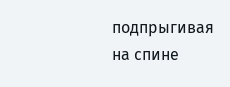подпрыгивая на спине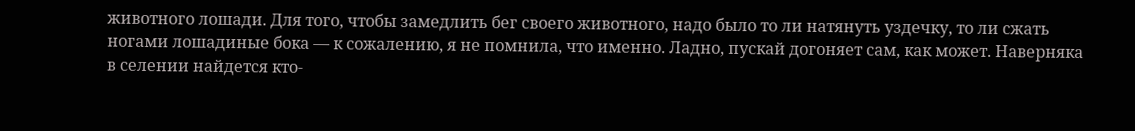животного лошади. Для того, чтобы замедлить бег своего животного, надо было то ли натянуть уздечку, то ли сжать ногами лошадиные бока — к сожалению, я не помнила, что именно. Ладно, пускай догоняет сам, как может. Наверняка в селении найдется кто-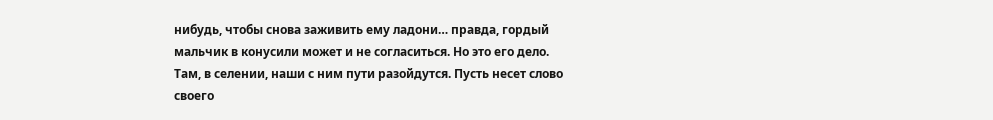нибудь, чтобы снова заживить ему ладони… правда, гордый мальчик в конусили может и не согласиться. Но это его дело.
Там, в селении, наши с ним пути разойдутся. Пусть несет слово своего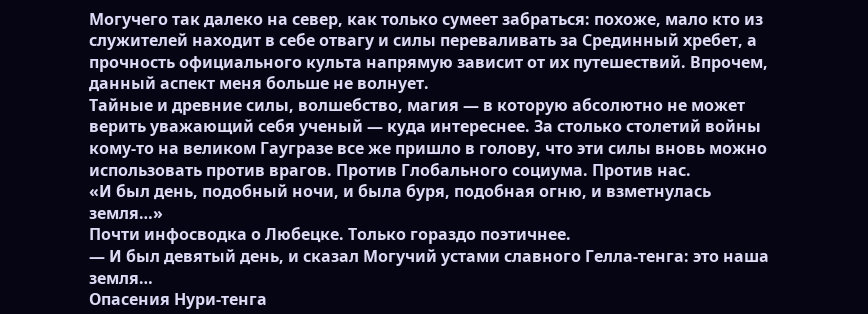Могучего так далеко на север, как только сумеет забраться: похоже, мало кто из служителей находит в себе отвагу и силы переваливать за Срединный хребет, а прочность официального культа напрямую зависит от их путешествий. Впрочем, данный аспект меня больше не волнует.
Тайные и древние силы, волшебство, магия — в которую абсолютно не может верить уважающий себя ученый — куда интереснее. За столько столетий войны кому-то на великом Гаугразе все же пришло в голову, что эти силы вновь можно использовать против врагов. Против Глобального социума. Против нас.
«И был день, подобный ночи, и была буря, подобная огню, и взметнулась земля…»
Почти инфосводка о Любецке. Только гораздо поэтичнее.
— И был девятый день, и сказал Могучий устами славного Гелла-тенга: это наша земля…
Опасения Нури-тенга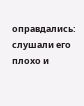оправдались: слушали его плохо и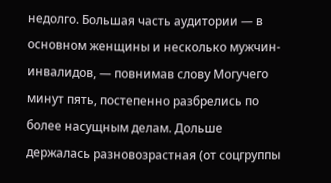недолго. Большая часть аудитории — в основном женщины и несколько мужчин-инвалидов, — повнимав слову Могучего минут пять, постепенно разбрелись по более насущным делам. Дольше держалась разновозрастная (от соцгруппы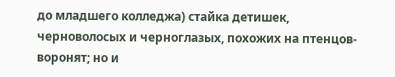до младшего колледжа) стайка детишек, черноволосых и черноглазых, похожих на птенцов-воронят; но и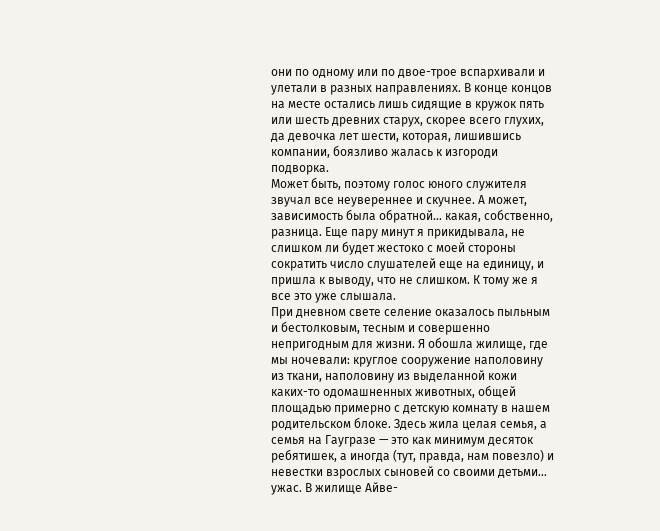они по одному или по двое-трое вспархивали и улетали в разных направлениях. В конце концов на месте остались лишь сидящие в кружок пять или шесть древних старух, скорее всего глухих, да девочка лет шести, которая, лишившись компании, боязливо жалась к изгороди подворка.
Может быть, поэтому голос юного служителя звучал все неувереннее и скучнее. А может, зависимость была обратной… какая, собственно, разница. Еще пару минут я прикидывала, не слишком ли будет жестоко с моей стороны сократить число слушателей еще на единицу, и пришла к выводу, что не слишком. К тому же я все это уже слышала.
При дневном свете селение оказалось пыльным и бестолковым, тесным и совершенно непригодным для жизни. Я обошла жилище, где мы ночевали: круглое сооружение наполовину из ткани, наполовину из выделанной кожи каких-то одомашненных животных, общей площадью примерно с детскую комнату в нашем родительском блоке. Здесь жила целая семья, а семья на Гаугразе — это как минимум десяток ребятишек, а иногда (тут, правда, нам повезло) и невестки взрослых сыновей со своими детьми… ужас. В жилище Айве-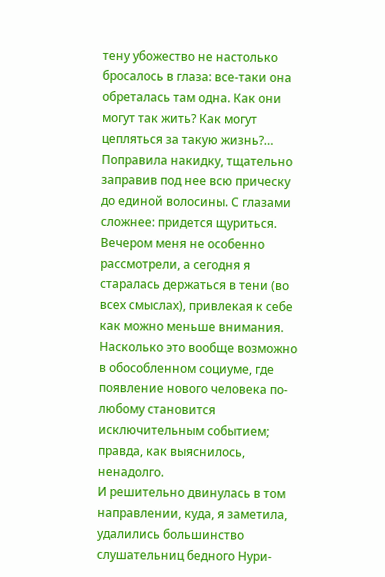тену убожество не настолько бросалось в глаза: все-таки она обреталась там одна. Как они могут так жить? Как могут цепляться за такую жизнь?…
Поправила накидку, тщательно заправив под нее всю прическу до единой волосины. С глазами сложнее: придется щуриться. Вечером меня не особенно рассмотрели, а сегодня я старалась держаться в тени (во всех смыслах), привлекая к себе как можно меньше внимания. Насколько это вообще возможно в обособленном социуме, где появление нового человека по-любому становится исключительным событием; правда, как выяснилось, ненадолго.
И решительно двинулась в том направлении, куда, я заметила, удалились большинство слушательниц бедного Нури-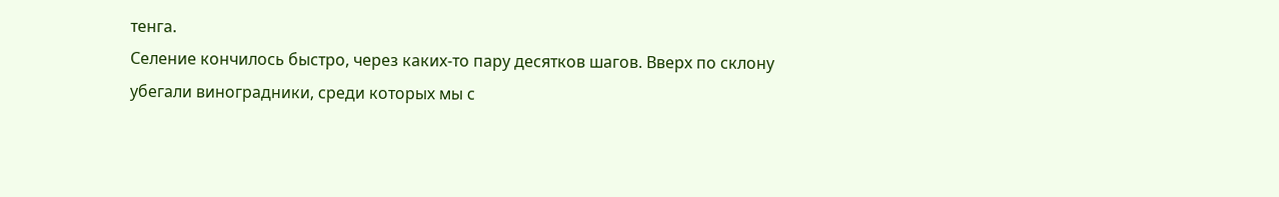тенга.
Селение кончилось быстро, через каких-то пару десятков шагов. Вверх по склону убегали виноградники, среди которых мы с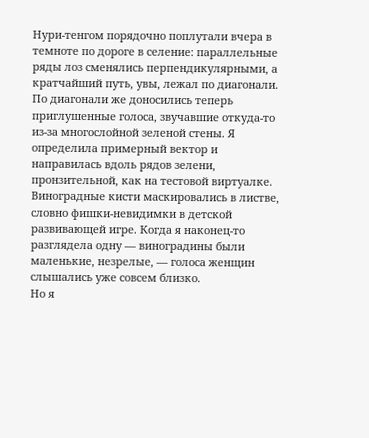Нури-тенгом порядочно поплутали вчера в темноте по дороге в селение: параллельные ряды лоз сменялись перпендикулярными, а кратчайший путь, увы, лежал по диагонали. По диагонали же доносились теперь приглушенные голоса, звучавшие откуда-то из-за многослойной зеленой стены. Я определила примерный вектор и направилась вдоль рядов зелени, пронзительной, как на тестовой виртуалке. Виноградные кисти маскировались в листве, словно фишки-невидимки в детской развивающей игре. Когда я наконец-то разглядела одну — виноградины были маленькие, незрелые, — голоса женщин слышались уже совсем близко.
Но я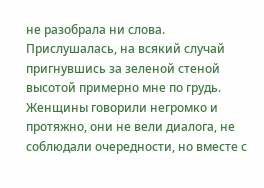не разобрала ни слова.
Прислушалась, на всякий случай пригнувшись за зеленой стеной высотой примерно мне по грудь. Женщины говорили негромко и протяжно, они не вели диалога, не соблюдали очередности, но вместе с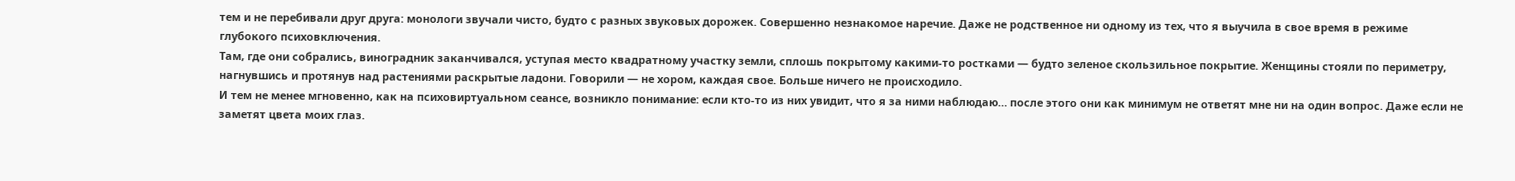тем и не перебивали друг друга: монологи звучали чисто, будто с разных звуковых дорожек. Совершенно незнакомое наречие. Даже не родственное ни одному из тех, что я выучила в свое время в режиме глубокого психовключения.
Там, где они собрались, виноградник заканчивался, уступая место квадратному участку земли, сплошь покрытому какими-то ростками — будто зеленое скользильное покрытие. Женщины стояли по периметру, нагнувшись и протянув над растениями раскрытые ладони. Говорили — не хором, каждая свое. Больше ничего не происходило.
И тем не менее мгновенно, как на психовиртуальном сеансе, возникло понимание: если кто-то из них увидит, что я за ними наблюдаю… после этого они как минимум не ответят мне ни на один вопрос. Даже если не заметят цвета моих глаз.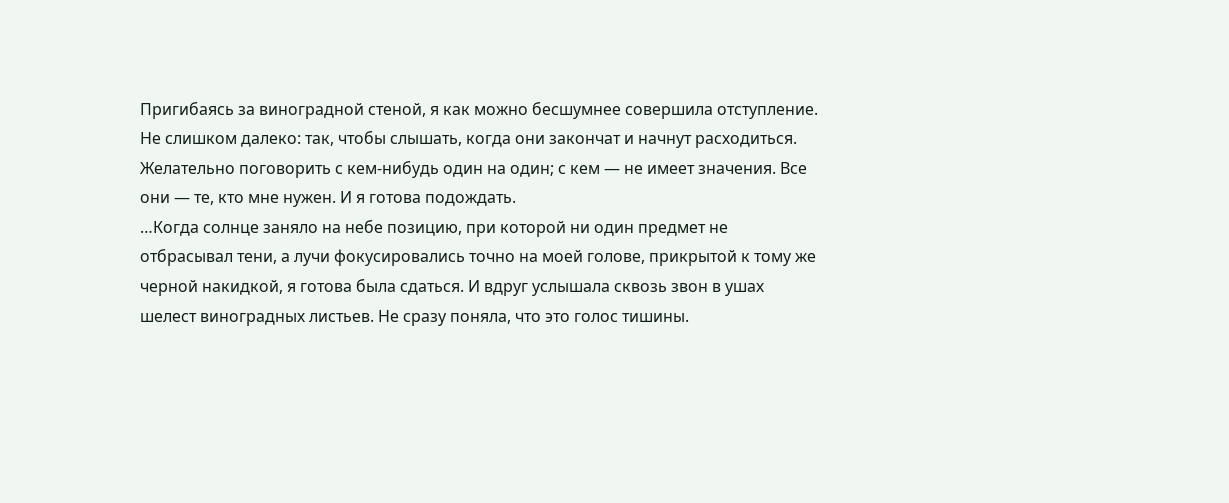Пригибаясь за виноградной стеной, я как можно бесшумнее совершила отступление. Не слишком далеко: так, чтобы слышать, когда они закончат и начнут расходиться. Желательно поговорить с кем-нибудь один на один; с кем — не имеет значения. Все они — те, кто мне нужен. И я готова подождать.
…Когда солнце заняло на небе позицию, при которой ни один предмет не отбрасывал тени, а лучи фокусировались точно на моей голове, прикрытой к тому же черной накидкой, я готова была сдаться. И вдруг услышала сквозь звон в ушах шелест виноградных листьев. Не сразу поняла, что это голос тишины.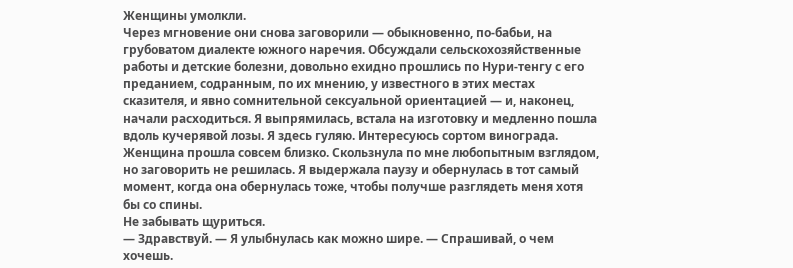Женщины умолкли.
Через мгновение они снова заговорили — обыкновенно, по-бабьи, на грубоватом диалекте южного наречия. Обсуждали сельскохозяйственные работы и детские болезни, довольно ехидно прошлись по Нури-тенгу с его преданием, содранным, по их мнению, у известного в этих местах сказителя, и явно сомнительной сексуальной ориентацией — и, наконец, начали расходиться. Я выпрямилась, встала на изготовку и медленно пошла вдоль кучерявой лозы. Я здесь гуляю. Интересуюсь сортом винограда.
Женщина прошла совсем близко. Скользнула по мне любопытным взглядом, но заговорить не решилась. Я выдержала паузу и обернулась в тот самый момент, когда она обернулась тоже, чтобы получше разглядеть меня хотя бы со спины.
Не забывать щуриться.
— Здравствуй. — Я улыбнулась как можно шире. — Спрашивай, о чем хочешь.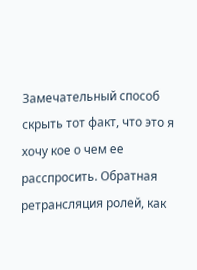Замечательный способ скрыть тот факт, что это я хочу кое о чем ее расспросить. Обратная ретрансляция ролей, как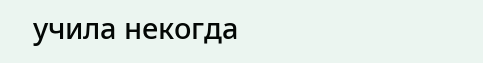учила некогда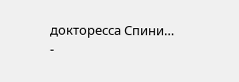докторесса Спини…
-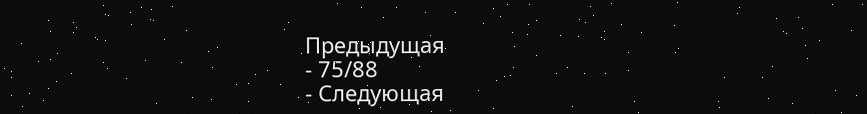Предыдущая
- 75/88
- Следующая